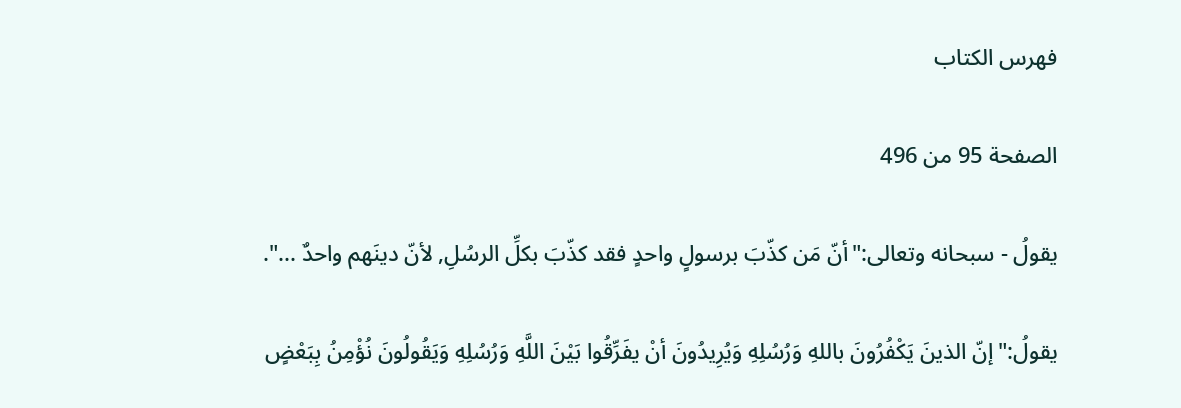فهرس الكتاب

الصفحة 95 من 496

يقولُ - سبحانه وتعالى:"أنّ مَن كذّبَ برسولٍ واحدٍ فقد كذّبَ بكلِّ الرسُلِ, لأنّ دينَهم واحدٌ ...".

يقولُ:"إنّ الذينَ يَكْفُرُونَ باللهِ وَرُسُلِهِ وَيُرِيدُونَ أنْ يفَرِّقُوا بَيْنَ اللَّهِ وَرُسُلِهِ وَيَقُولُونَ نُؤْمِنُ بِبَعْضٍ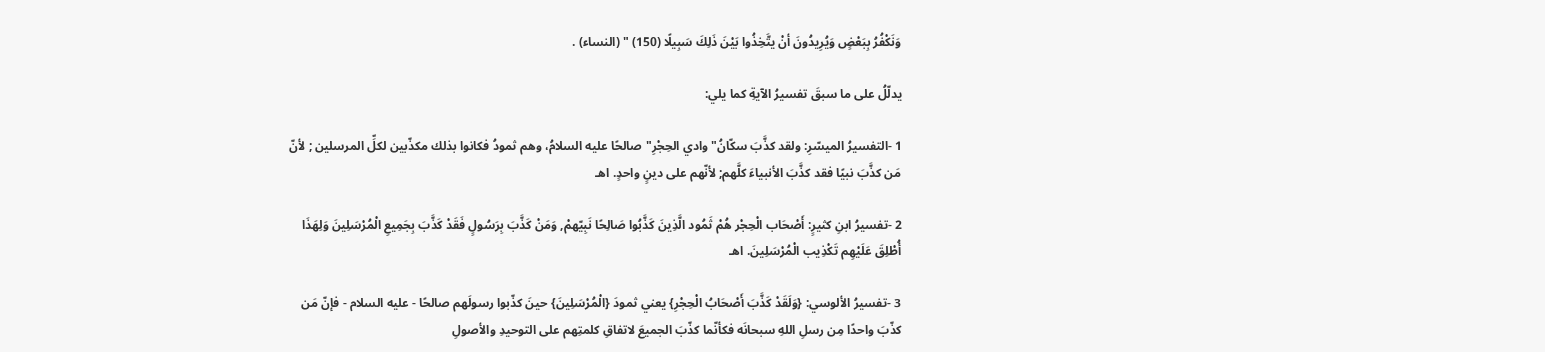وَنَكْفُرُ بِبَعْضٍ وَيُرِيدُونَ أنْ يتَّخِذُوا بَيْنَ ذَلِكَ سَبِيلًا (150) " (النساء) .

يدلّلُ على ما سبقَ تفسيرُ الآيةِ كما يلي:

1 -التفسيرُ الميسّرِ: ولقد كذَّبَ سكّانُ"وادي الحِجْرِ"صالحًا عليه السلامُ، وهم ثمودُ فكانوا بذلك مكذّبين لكلِّ المرسلين ; لأنّ مَن كذَّبَ نبيًا فقد كذَّبَ الأنبياءَ كلَّهم; لأنّهم على دينٍ واحدٍ. اهـ

2 -تفسيرُ ابنِ كثيرٍ: أَصْحَاب الْحِجْر هُمْ ثَمُود الَّذِينَ كَذَّبُوا صَالِحًا نَبِيّهمْ, وَمَنْ كَذَّبَ بِرَسُولٍ فَقَدْ كَذَّبَ بِجَمِيعِ الْمُرْسَلِينَ وَلِهَذَا أُطْلِقَ عَلَيْهِم تَكْذِيب الْمُرْسَلِينَ. اهـ

3 -تفسيرُ الألوسي: {وَلَقَدْ كَذَّبَ أَصْحَابُ الْحِجْرِ} يعني ثمودَ {الْمُرْسَلِينَ} حينَ كذّبوا رسولَهم صالحًا - عليه السلام - فإنّ مَن كذّبَ واحدًا مِن رسلِ اللهِ سبحانَه فكأنّما كذّبَ الجميعَ لاتفاقِ كلمتِهم على التوحيدِ والأصولِ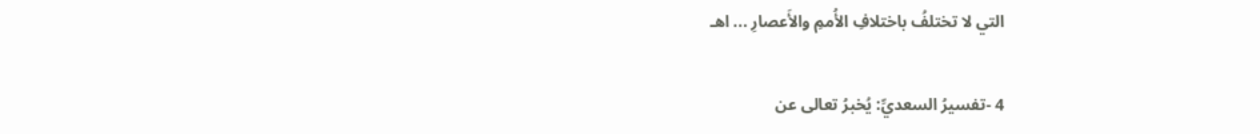التي لا تختلفُ باختلافِ الأُممِ والأَعصارِ ... اهـ

4 -تفسيرُ السعديِّ: يُخبرُ تعالى عن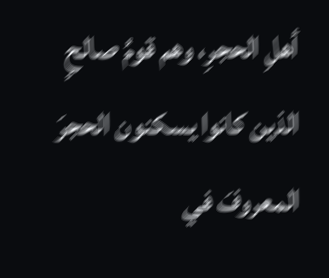أهلِ الحجرِ، وهم قومُ صالحٍ الذين كانوا يسكنون الحجرَ المعروفَ في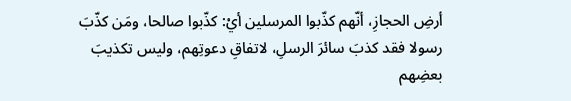أرضِ الحجازِ، أنّهم كذّبوا المرسلين أيْ: كذّبوا صالحا، ومَن كذّبَ رسولا فقد كذبَ سائرَ الرسلِ، لاتفاقِ دعوتِهم، وليس تكذيبَ بعضِهم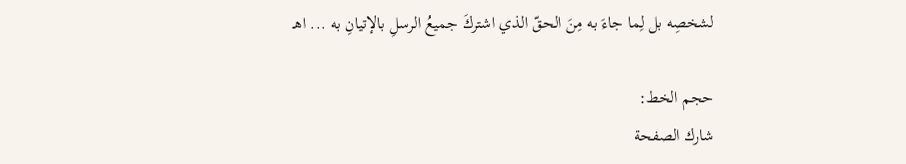لشخصِه بل لِما جاءَ به مِنَ الحقّ الذي اشتركَ جميعُ الرسلِ بالإتيانِ به ... اهـ

حجم الخط:
شارك الصفحة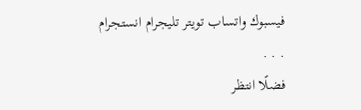فيسبوك واتساب تويتر تليجرام انستجرام
. . .
فضلًا انتظر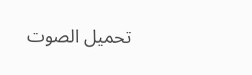تحميل الصوت